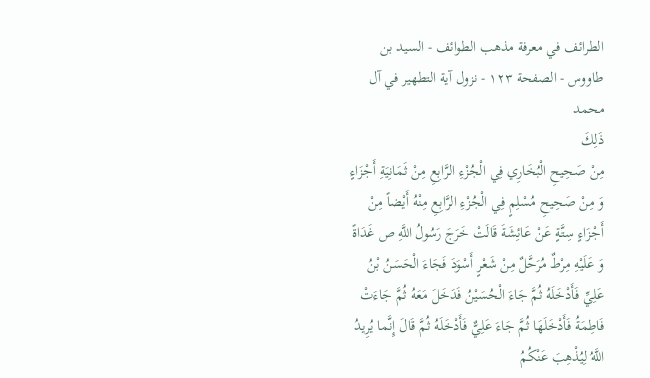الطرائف في معرفة مذهب الطوائف - السيد بن طاووس - الصفحة ١٢٣ - نزول آية التطهير في آل محمد
ذَلِكَ
مِنْ صَحِيحِ الْبُخَارِي فِي الْجُزْءِ الرَّابِعِ مِنْ ثَمَانِيَةِ أَجْزَاءٍ وَ مِنْ صَحِيحِ مُسْلِمٍ فِي الْجُزْءِ الرَّابِعِ مِنْهُ أَيْضاً مِنْ أَجْزَاءٍ سِتَّةٍ عَنْ عَائِشَةَ قَالَتْ خَرَجَ رَسُولُ اللَّهِ ص غَدَاةً وَ عَلَيْهِ مِرْطٌ مُرَحَّلٌ مِنْ شَعْرٍ أَسْوَدَ فَجَاءَ الْحَسَنُ بْنُ عَلِيِّ فَأَدْخَلَهُ ثُمَّ جَاءَ الْحُسَيْنُ فَدَخَلَ مَعَهُ ثُمَّ جَاءَتْ فَاطِمَةُ فَأَدْخَلَهَا ثُمَّ جَاءَ عَلِيٌّ فَأَدْخَلَهُ ثُمَّ قَالَ إِنَّما يُرِيدُ اللَّهُ لِيُذْهِبَ عَنْكُمُ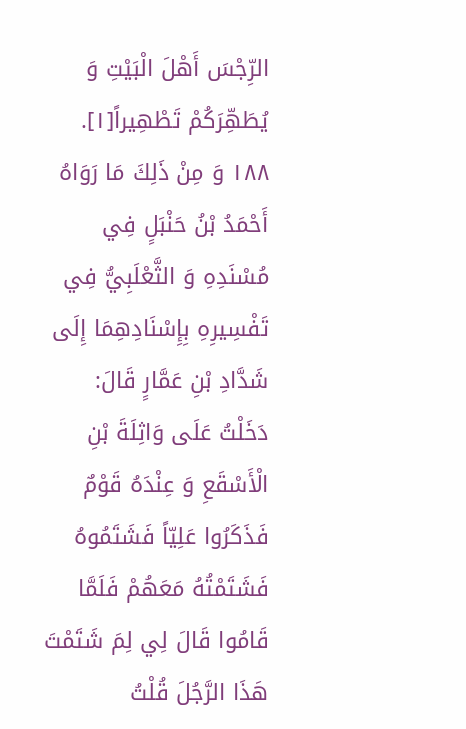الرِّجْسَ أَهْلَ الْبَيْتِ وَ يُطَهِّرَكُمْ تَطْهِيراً[١].
١٨٨ وَ مِنْ ذَلِكَ مَا رَوَاهُ أَحْمَدُ بْنُ حَنْبَلٍ فِي مُسْنَدِهِ وَ الثَّعْلَبِيُّ فِي تَفْسِيرِهِ بِإِسْنَادِهِمَا إِلَى شَدَّادِ بْنِ عَمَّارٍ قَالَ: دَخَلْتُ عَلَى وَاثِلَةَ بْنِ الْأَسْقَعِ وَ عِنْدَهُ قَوْمٌ فَذَكَرُوا عَلِيّاً فَشَتَمُوهُ فَشَتَمْتُهُ مَعَهُمْ فَلَمَّا قَامُوا قَالَ لِي لِمَ شَتَمْتَ هَذَا الرَّجُلَ قُلْتُ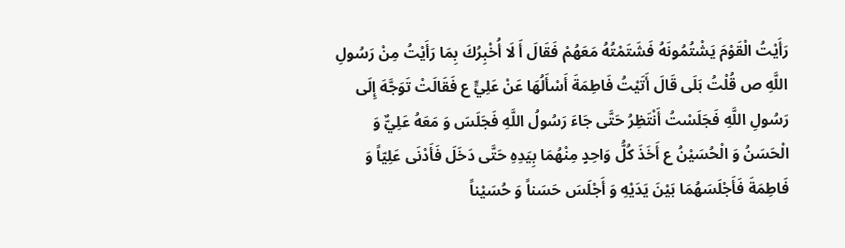رَأَيْتُ الْقَوْمَ يَشْتُمُونَهُ فَشَتَمْتُهُ مَعَهُمْ فَقَالَ أَ لَا أُخْبِرُكَ بِمَا رَأَيْتُ مِنْ رَسُولِ اللَّهِ ص قُلْتُ بَلَى قَالَ أَتَيْتُ فَاطِمَةَ أَسْأَلُهَا عَنْ عَلِيٍّ ع فَقَالَتْ تَوَجَّهَ إِلَى رَسُولِ اللَّهِ فَجَلَسْتُ أَنْتَظِرُ حَتَّى جَاءَ رَسُولُ اللَّهِ فَجَلَسَ وَ مَعَهُ عَلِيٌّ وَ الْحَسَنُ وَ الْحُسَيْنُ ع أَخَذَ كُلُّ وَاحِدٍ مِنْهُمَا بِيَدِهِ حَتَّى دَخَلَ فَأَدْنَى عَلِيّاً وَ فَاطِمَةَ فَأَجْلَسَهُمَا بَيْنَ يَدَيْهِ وَ أَجْلَسَ حَسَناً وَ حُسَيْناً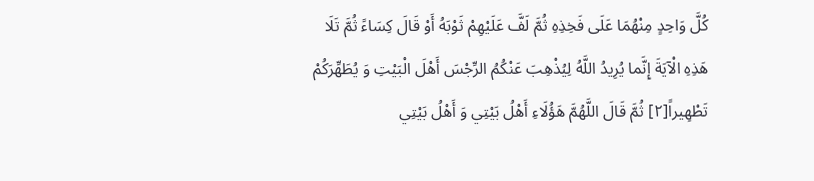كُلَّ وَاحِدٍ مِنْهُمَا عَلَى فَخِذِهِ ثُمَّ لَفَّ عَلَيْهِمْ ثَوْبَهُ أَوْ قَالَ كِسَاءً ثُمَّ تَلَا هَذِهِ الْآيَةَ إِنَّما يُرِيدُ اللَّهُ لِيُذْهِبَ عَنْكُمُ الرِّجْسَ أَهْلَ الْبَيْتِ وَ يُطَهِّرَكُمْ تَطْهِيراً[٢] ثُمَّ قَالَ اللَّهُمَّ هَؤُلَاءِ أَهْلُ بَيْتِي وَ أَهْلُ بَيْتِي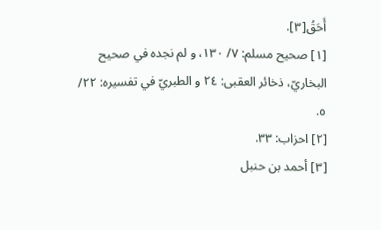أَحَقُ[٣].
[١] صحيح مسلم: ٧/ ١٣٠، و لم نجده في صحيح البخاريّ، ذخائر العقبى: ٢٤ و الطبريّ في تفسيره: ٢٢/ ٥.
[٢] احزاب: ٣٣.
[٣] أحمد بن حنبل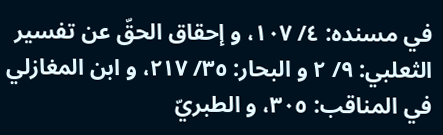في مسنده: ٤/ ١٠٧، و إحقاق الحقّ عن تفسير الثعلبي: ٩/ ٢ و البحار: ٣٥/ ٢١٧، و ابن المغازلي في المناقب: ٣٠٥، و الطبريّ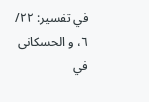في تفسير: ٢٢/ ٦، و الحسكانى في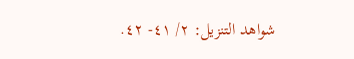شواهد التنزيل: ٢/ ٤١- ٤٢.